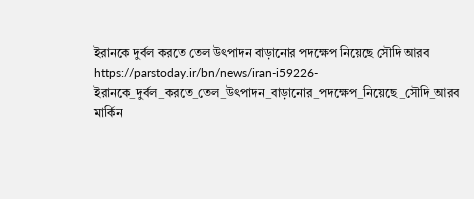ইরানকে দুর্বল করতে তেল উৎপাদন বাড়ানোর পদক্ষেপ নিয়েছে সৌদি আরব
https://parstoday.ir/bn/news/iran-i59226-ইরানকে_দুর্বল_করতে_তেল_উৎপাদন_বাড়ানোর_পদক্ষেপ_নিয়েছে_সৌদি_আরব
মার্কিন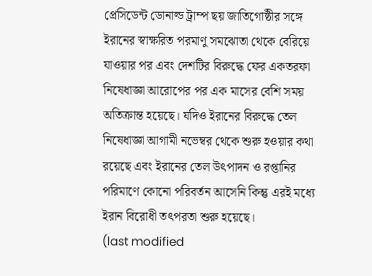প্রেসিডেন্ট ডোনাল্ড ট্রাম্প ছয় জাতিগোষ্ঠীর সঙ্গে ইরানের স্বাক্ষরিত পরমাণু সমঝোতা থেকে বেরিয়ে যাওয়ার পর এবং দেশটির বিরুদ্ধে ফের একতরফা নিষেধাজ্ঞা আরোপের পর এক মাসের বেশি সময় অতিক্রান্ত হয়েছে। যদিও ইরানের বিরুদ্ধে তেল নিষেধাজ্ঞা আগামী নভেম্বর থেকে শুরু হওয়ার কথা রয়েছে এবং ইরানের তেল উৎপাদন ও রপ্তানির পরিমাণে কোনো পরিবর্তন আসেনি কিন্তু এরই মধ্যে ইরান বিরোধী তৎপরতা শুরু হয়েছে।
(last modified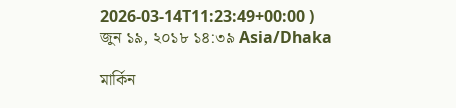2026-03-14T11:23:49+00:00 )
জুন ১৯, ২০১৮ ১৪:৩৯ Asia/Dhaka

মার্কিন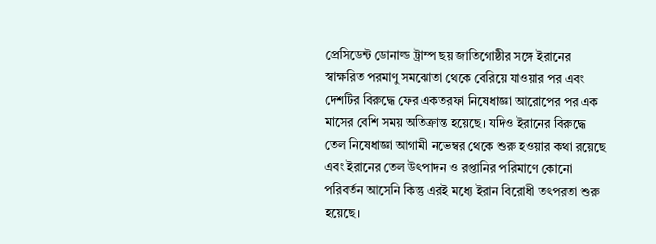প্রেসিডেন্ট ডোনাল্ড ট্রাম্প ছয় জাতিগোষ্ঠীর সঙ্গে ইরানের স্বাক্ষরিত পরমাণু সমঝোতা থেকে বেরিয়ে যাওয়ার পর এবং দেশটির বিরুদ্ধে ফের একতরফা নিষেধাজ্ঞা আরোপের পর এক মাসের বেশি সময় অতিক্রান্ত হয়েছে। যদিও ইরানের বিরুদ্ধে তেল নিষেধাজ্ঞা আগামী নভেম্বর থেকে শুরু হওয়ার কথা রয়েছে এবং ইরানের তেল উৎপাদন ও রপ্তানির পরিমাণে কোনো পরিবর্তন আসেনি কিন্তু এরই মধ্যে ইরান বিরোধী তৎপরতা শুরু হয়েছে।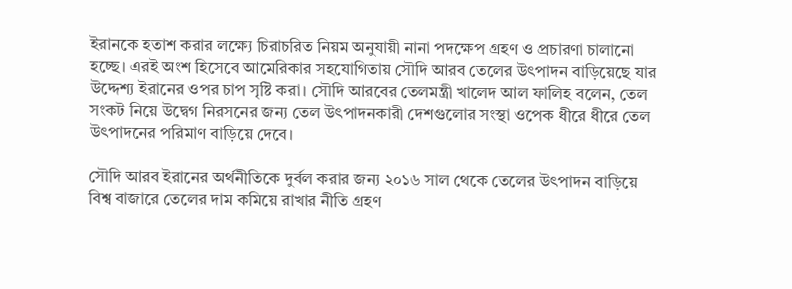ইরানকে হতাশ করার লক্ষ্যে চিরাচরিত নিয়ম অনুযায়ী নানা পদক্ষেপ গ্রহণ ও প্রচারণা চালানো হচ্ছে। এরই অংশ হিসেবে আমেরিকার সহযোগিতায় সৌদি আরব তেলের উৎপাদন বাড়িয়েছে যার উদ্দেশ্য ইরানের ওপর চাপ সৃষ্টি করা। সৌদি আরবের তেলমন্ত্রী খালেদ আল ফালিহ বলেন, তেল সংকট নিয়ে উদ্বেগ নিরসনের জন্য তেল উৎপাদনকারী দেশগুলোর সংস্থা ওপেক ধীরে ধীরে তেল উৎপাদনের পরিমাণ বাড়িয়ে দেবে।

সৌদি আরব ইরানের অর্থনীতিকে দুর্বল করার জন্য ২০১৬ সাল থেকে তেলের উৎপাদন বাড়িয়ে বিশ্ব বাজারে তেলের দাম কমিয়ে রাখার নীতি গ্রহণ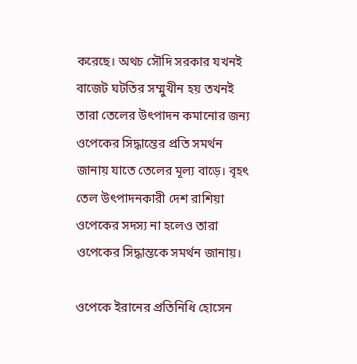করেছে। অথচ সৌদি সরকার যখনই বাজেট ঘটতির সম্মুখীন হয় তখনই তারা তেলের উৎপাদন কমানোর জন্য ওপেকের সিদ্ধান্তের প্রতি সমর্থন জানায় যাতে তেলের মূল্য বাড়ে। বৃহৎ তেল উৎপাদনকারী দেশ রাশিয়া ওপেকের সদস্য না হলেও তারা ওপেকের সিদ্ধান্তকে সমর্থন জানায়।

ওপেকে ইরানের প্রতিনিধি হোসেন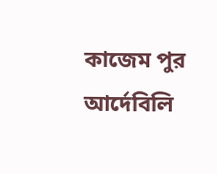কাজেম পুর আর্দেবিলি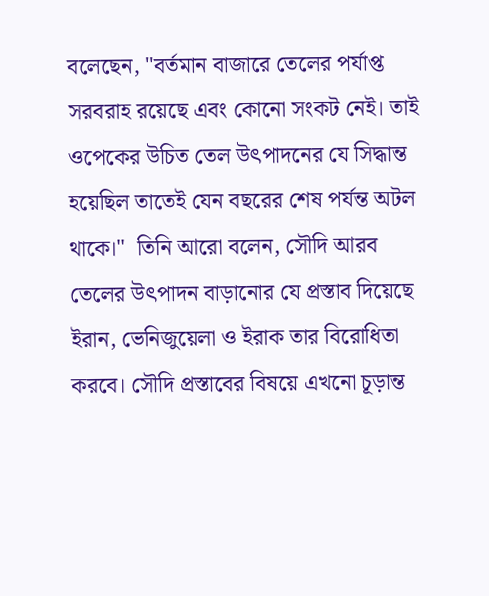বলেছেন, "বর্তমান বাজারে তেলের পর্যাপ্ত সরবরাহ রয়েছে এবং কোনো সংকট নেই। তাই ওপেকের উচিত তেল উৎপাদনের যে সিদ্ধান্ত হয়েছিল তাতেই যেন বছরের শেষ পর্যন্ত অটল থাকে।"  তিনি আরো বলেন, সৌদি আরব তেলের উৎপাদন বাড়ানোর যে প্রস্তাব দিয়েছে ইরান, ভেনিজুয়েলা ও ইরাক তার বিরোধিতা করবে। সৌদি প্রস্তাবের বিষয়ে এখনো চূড়ান্ত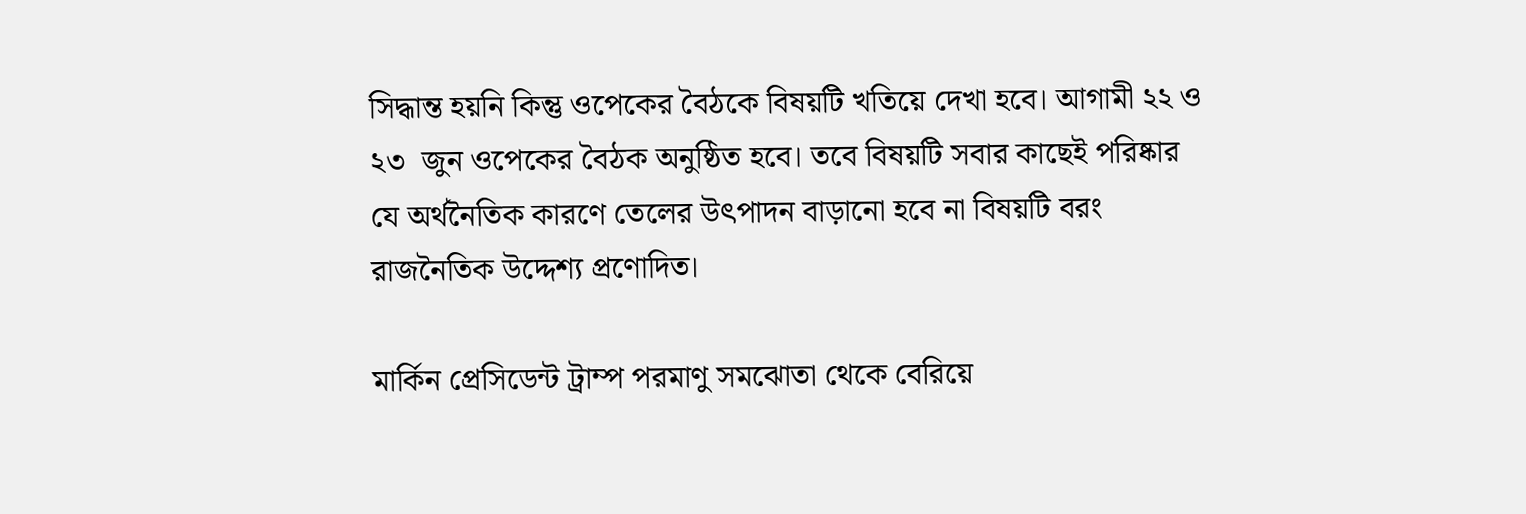সিদ্ধান্ত হয়নি কিন্তু ওপেকের বৈঠকে বিষয়টি খতিয়ে দেখা হবে। আগামী ২২ ও ২৩  জুন ওপেকের বৈঠক অনুষ্ঠিত হবে। তবে বিষয়টি সবার কাছেই পরিষ্কার যে অর্থনৈতিক কারণে তেলের উৎপাদন বাড়ানো হবে না বিষয়টি বরং রাজনৈতিক উদ্দেশ্য প্রণোদিত।

মার্কিন প্রেসিডেন্ট ট্রাম্প পরমাণু সমঝোতা থেকে বেরিয়ে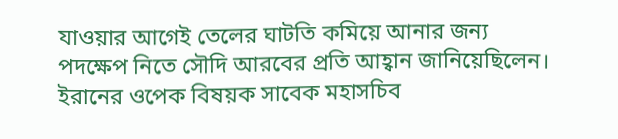যাওয়ার আগেই তেলের ঘাটতি কমিয়ে আনার জন্য পদক্ষেপ নিতে সৌদি আরবের প্রতি আহ্বান জানিয়েছিলেন। ইরানের ওপেক বিষয়ক সাবেক মহাসচিব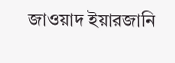জাওয়াদ ইয়ারজানি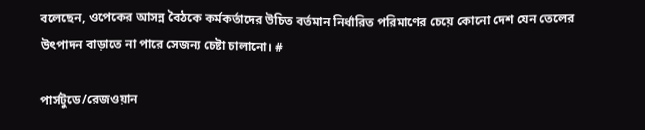বলেছেন, ওপেকের আসন্ন বৈঠকে কর্মকর্তাদের উচিত বর্তমান নির্ধারিত পরিমাণের চেয়ে কোনো দেশ যেন তেলের উৎপাদন বাড়াতে না পারে সেজন্য চেষ্টা চালানো। #

পার্সটুডে/রেজওয়ান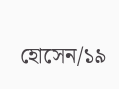হোসেন/১৯